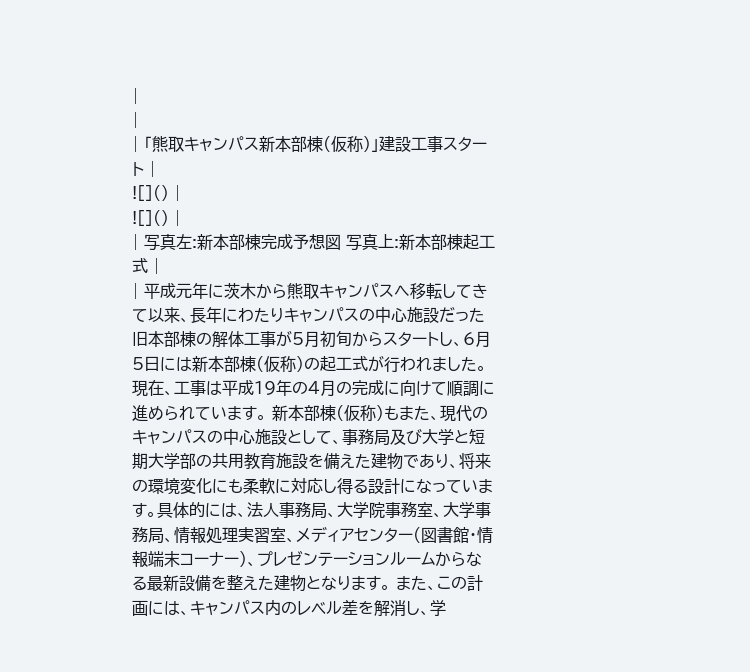|
|
| 「熊取キャンパス新本部棟(仮称)」建設工事スタート |
![]() |
![]() |
| 写真左:新本部棟完成予想図 写真上:新本部棟起工式 |
| 平成元年に茨木から熊取キャンパスへ移転してきて以来、長年にわたりキャンパスの中心施設だった旧本部棟の解体工事が5月初旬からスタートし、6月5日には新本部棟(仮称)の起工式が行われました。現在、工事は平成19年の4月の完成に向けて順調に進められています。 新本部棟(仮称)もまた、現代のキャンパスの中心施設として、事務局及び大学と短期大学部の共用教育施設を備えた建物であり、将来の環境変化にも柔軟に対応し得る設計になっています。具体的には、法人事務局、大学院事務室、大学事務局、情報処理実習室、メディアセンター(図書館・情報端末コーナー)、プレゼンテーションルームからなる最新設備を整えた建物となります。 また、この計画には、キャンパス内のレベル差を解消し、学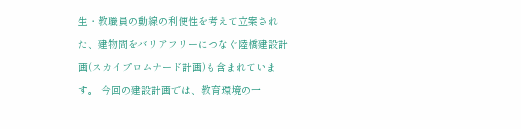生・教職員の動線の利便性を考えて立案された、建物間をバリアフリーにつなぐ陸橋建設計画(スカイプロムナード計画)も含まれています。 今回の建設計画では、教育環境の一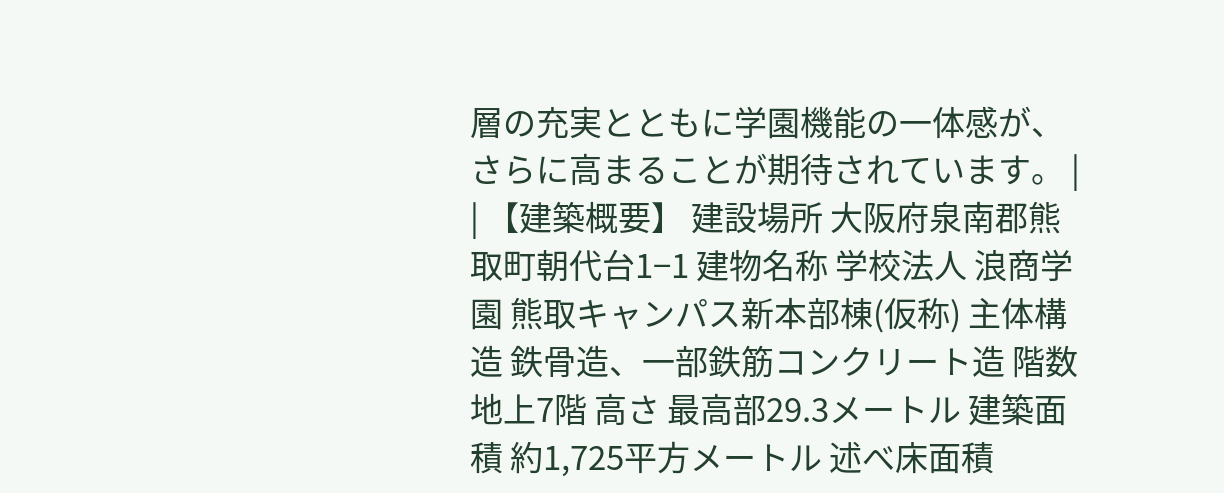層の充実とともに学園機能の一体感が、さらに高まることが期待されています。 |
| 【建築概要】 建設場所 大阪府泉南郡熊取町朝代台1−1 建物名称 学校法人 浪商学園 熊取キャンパス新本部棟(仮称) 主体構造 鉄骨造、一部鉄筋コンクリート造 階数 地上7階 高さ 最高部29.3メートル 建築面積 約1,725平方メートル 述べ床面積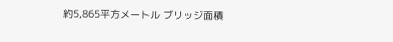約5,865平方メートル ブリッジ面積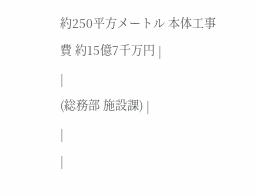約250平方メートル 本体工事費 約15億7千万円 |
|
(総務部 施設課) |
|
|